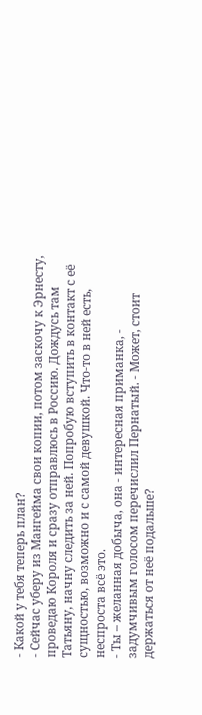- Какой у тебя теперь план?
- Сейчас уберу из Мангейма свои копии, потом заскочу к Эрнесту, проведаю Короля и сразу отправлюсь в Россию. Дождусь там Татьяну, начну следить за ней. Попробую вступить в контакт с её сущностью, возможно и с самой девушкой. Что-то в ней есть, неспроста всё это.
- Ты – желанная добыча, она - интересная приманка, - задумчивым голосом перечислил Пернатый. - Может, стоит держаться от неё подальше?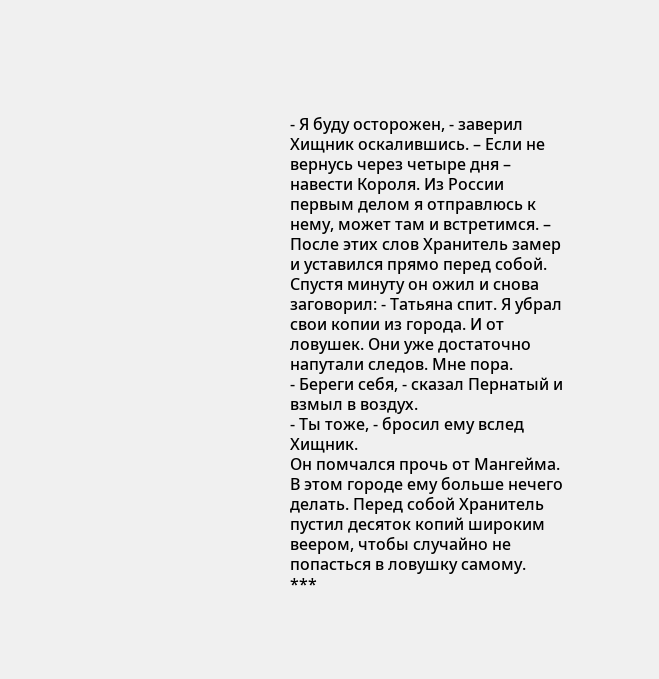- Я буду осторожен, - заверил Хищник оскалившись. – Если не вернусь через четыре дня – навести Короля. Из России первым делом я отправлюсь к нему, может там и встретимся. – После этих слов Хранитель замер и уставился прямо перед собой. Спустя минуту он ожил и снова заговорил: - Татьяна спит. Я убрал свои копии из города. И от ловушек. Они уже достаточно напутали следов. Мне пора.
- Береги себя, - сказал Пернатый и взмыл в воздух.
- Ты тоже, - бросил ему вслед Хищник.
Он помчался прочь от Мангейма. В этом городе ему больше нечего делать. Перед собой Хранитель пустил десяток копий широким веером, чтобы случайно не попасться в ловушку самому.
***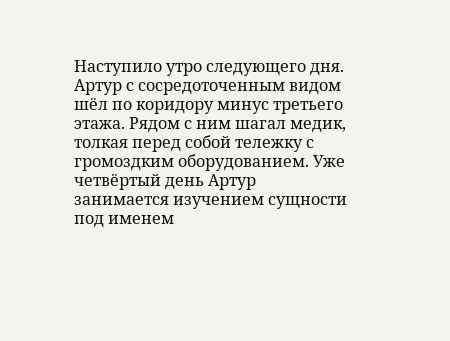Наступило утро следующего дня. Артур с сосредоточенным видом шёл по коридору минус третьего этажа. Рядом с ним шагал медик, толкая перед собой тележку с громоздким оборудованием. Уже четвёртый день Артур занимается изучением сущности под именем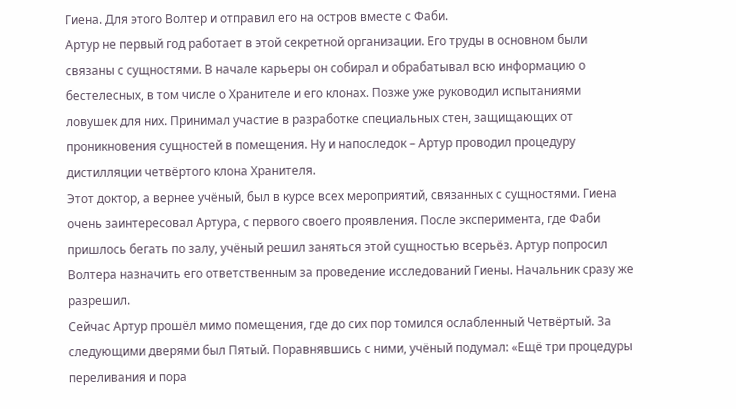Гиена. Для этого Волтер и отправил его на остров вместе с Фаби.
Артур не первый год работает в этой секретной организации. Его труды в основном были связаны с сущностями. В начале карьеры он собирал и обрабатывал всю информацию о бестелесных, в том числе о Хранителе и его клонах. Позже уже руководил испытаниями ловушек для них. Принимал участие в разработке специальных стен, защищающих от проникновения сущностей в помещения. Ну и напоследок – Артур проводил процедуру дистилляции четвёртого клона Хранителя.
Этот доктор, а вернее учёный, был в курсе всех мероприятий, связанных с сущностями. Гиена очень заинтересовал Артура, с первого своего проявления. После эксперимента, где Фаби пришлось бегать по залу, учёный решил заняться этой сущностью всерьёз. Артур попросил Волтера назначить его ответственным за проведение исследований Гиены. Начальник сразу же разрешил.
Сейчас Артур прошёл мимо помещения, где до сих пор томился ослабленный Четвёртый. За следующими дверями был Пятый. Поравнявшись с ними, учёный подумал: «Ещё три процедуры переливания и пора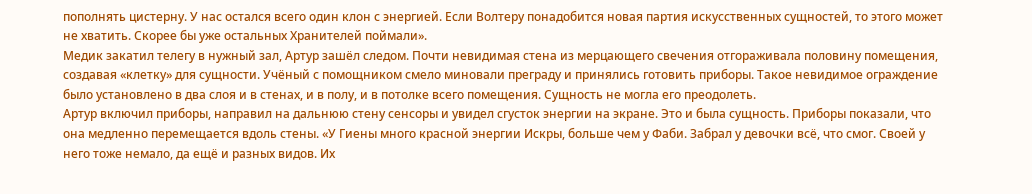пополнять цистерну. У нас остался всего один клон с энергией. Если Волтеру понадобится новая партия искусственных сущностей, то этого может не хватить. Скорее бы уже остальных Хранителей поймали».
Медик закатил телегу в нужный зал, Артур зашёл следом. Почти невидимая стена из мерцающего свечения отгораживала половину помещения, создавая «клетку» для сущности. Учёный с помощником смело миновали преграду и принялись готовить приборы. Такое невидимое ограждение было установлено в два слоя и в стенах, и в полу, и в потолке всего помещения. Сущность не могла его преодолеть.
Артур включил приборы, направил на дальнюю стену сенсоры и увидел сгусток энергии на экране. Это и была сущность. Приборы показали, что она медленно перемещается вдоль стены. «У Гиены много красной энергии Искры, больше чем у Фаби. Забрал у девочки всё, что смог. Своей у него тоже немало, да ещё и разных видов. Их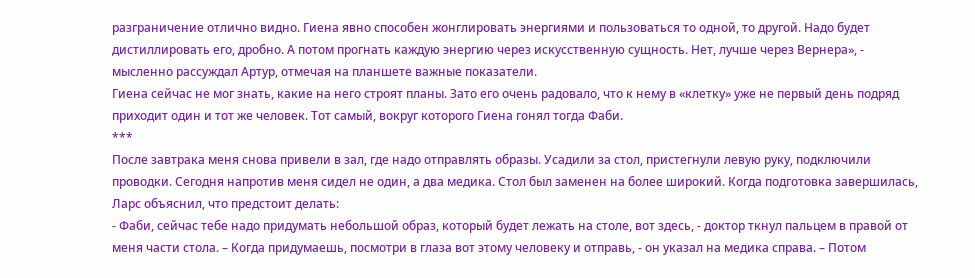разграничение отлично видно. Гиена явно способен жонглировать энергиями и пользоваться то одной, то другой. Надо будет дистиллировать его, дробно. А потом прогнать каждую энергию через искусственную сущность. Нет, лучше через Вернера», - мысленно рассуждал Артур, отмечая на планшете важные показатели.
Гиена сейчас не мог знать, какие на него строят планы. Зато его очень радовало, что к нему в «клетку» уже не первый день подряд приходит один и тот же человек. Тот самый, вокруг которого Гиена гонял тогда Фаби.
***
После завтрака меня снова привели в зал, где надо отправлять образы. Усадили за стол, пристегнули левую руку, подключили проводки. Сегодня напротив меня сидел не один, а два медика. Стол был заменен на более широкий. Когда подготовка завершилась, Ларс объяснил, что предстоит делать:
- Фаби, сейчас тебе надо придумать небольшой образ, который будет лежать на столе, вот здесь, - доктор ткнул пальцем в правой от меня части стола. – Когда придумаешь, посмотри в глаза вот этому человеку и отправь, - он указал на медика справа. – Потом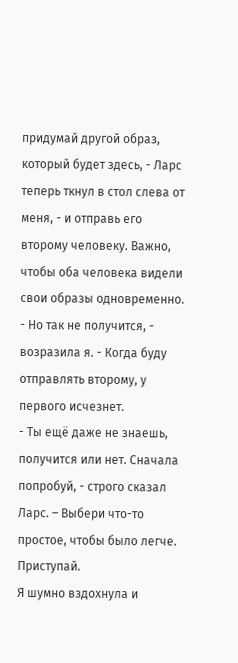придумай другой образ, который будет здесь, - Ларс теперь ткнул в стол слева от меня, - и отправь его второму человеку. Важно, чтобы оба человека видели свои образы одновременно.
- Но так не получится, - возразила я. - Когда буду отправлять второму, у первого исчезнет.
- Ты ещё даже не знаешь, получится или нет. Сначала попробуй, - строго сказал Ларс. – Выбери что-то простое, чтобы было легче. Приступай.
Я шумно вздохнула и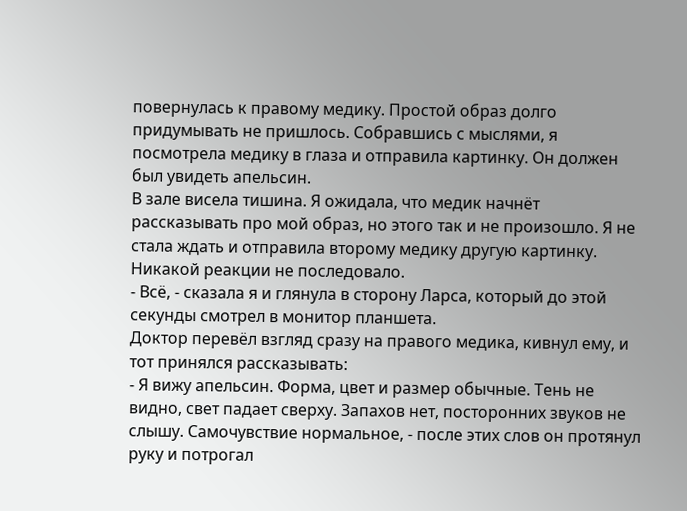повернулась к правому медику. Простой образ долго придумывать не пришлось. Собравшись с мыслями, я посмотрела медику в глаза и отправила картинку. Он должен был увидеть апельсин.
В зале висела тишина. Я ожидала, что медик начнёт рассказывать про мой образ, но этого так и не произошло. Я не стала ждать и отправила второму медику другую картинку. Никакой реакции не последовало.
- Всё, - сказала я и глянула в сторону Ларса, который до этой секунды смотрел в монитор планшета.
Доктор перевёл взгляд сразу на правого медика, кивнул ему, и тот принялся рассказывать:
- Я вижу апельсин. Форма, цвет и размер обычные. Тень не видно, свет падает сверху. Запахов нет, посторонних звуков не слышу. Самочувствие нормальное, - после этих слов он протянул руку и потрогал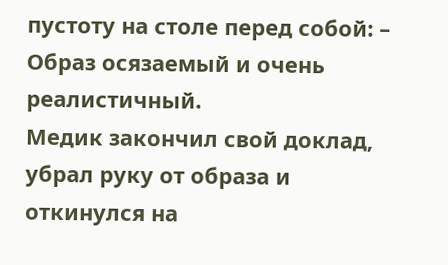пустоту на столе перед собой: – Образ осязаемый и очень реалистичный.
Медик закончил свой доклад, убрал руку от образа и откинулся на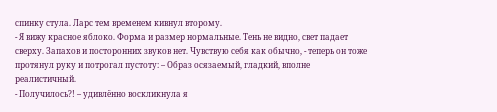спинку стула. Ларс тем временем кивнул второму.
- Я вижу красное яблоко. Форма и размер нормальные. Тень не видно, свет падает сверху. Запахов и посторонних звуков нет. Чувствую себя как обычно, - теперь он тоже протянул руку и потрогал пустоту: – Образ осязаемый, гладкий, вполне реалистичный.
- Получилось?! – удивлённо воскликнула я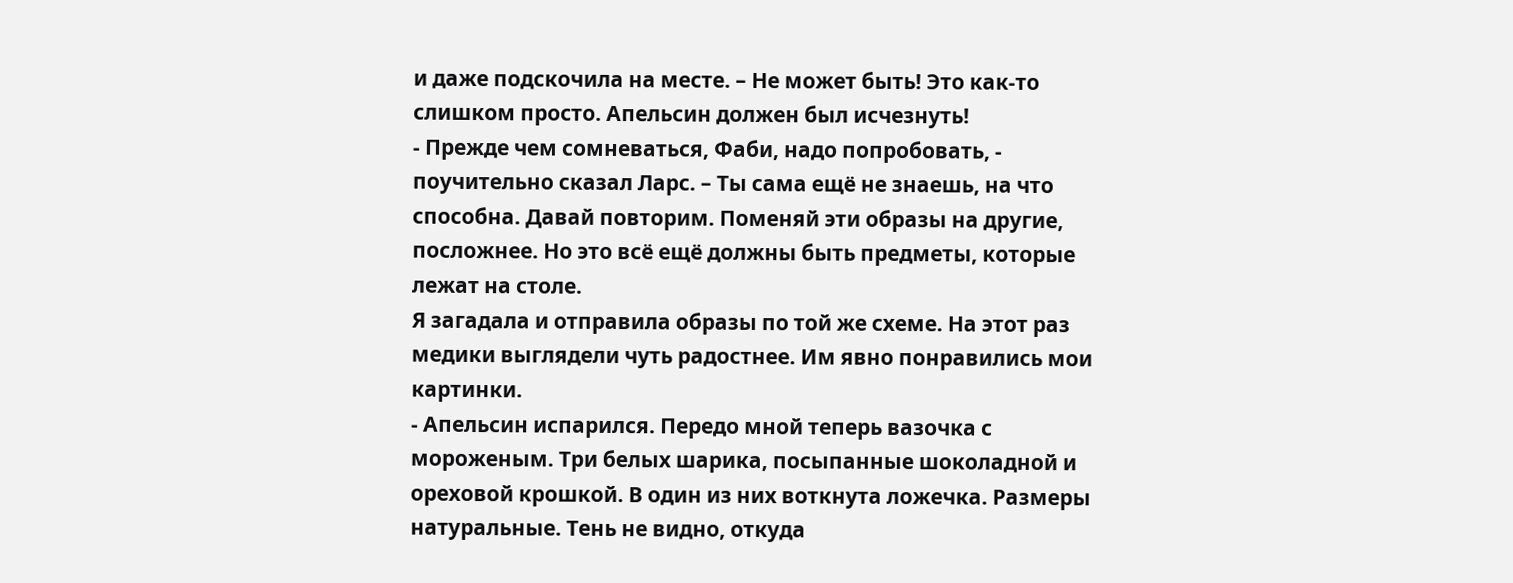и даже подскочила на месте. – Не может быть! Это как-то слишком просто. Апельсин должен был исчезнуть!
- Прежде чем сомневаться, Фаби, надо попробовать, - поучительно сказал Ларс. – Ты сама ещё не знаешь, на что способна. Давай повторим. Поменяй эти образы на другие, посложнее. Но это всё ещё должны быть предметы, которые лежат на столе.
Я загадала и отправила образы по той же схеме. На этот раз медики выглядели чуть радостнее. Им явно понравились мои картинки.
- Апельсин испарился. Передо мной теперь вазочка с мороженым. Три белых шарика, посыпанные шоколадной и ореховой крошкой. В один из них воткнута ложечка. Размеры натуральные. Тень не видно, откуда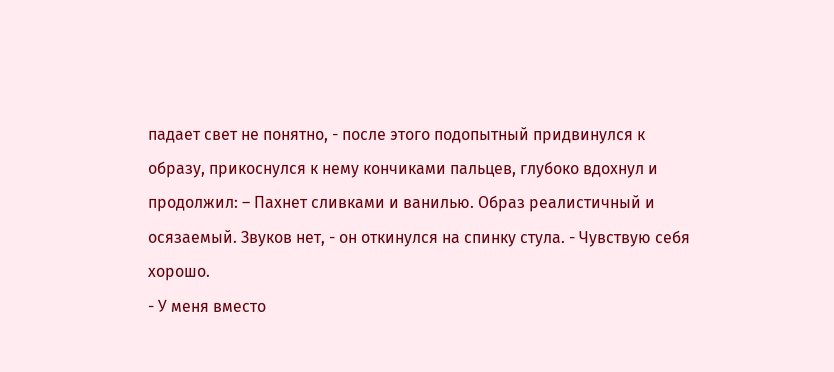падает свет не понятно, - после этого подопытный придвинулся к образу, прикоснулся к нему кончиками пальцев, глубоко вдохнул и продолжил: – Пахнет сливками и ванилью. Образ реалистичный и осязаемый. Звуков нет, - он откинулся на спинку стула. - Чувствую себя хорошо.
- У меня вместо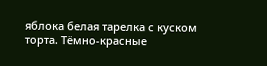яблока белая тарелка с куском торта. Тёмно-красные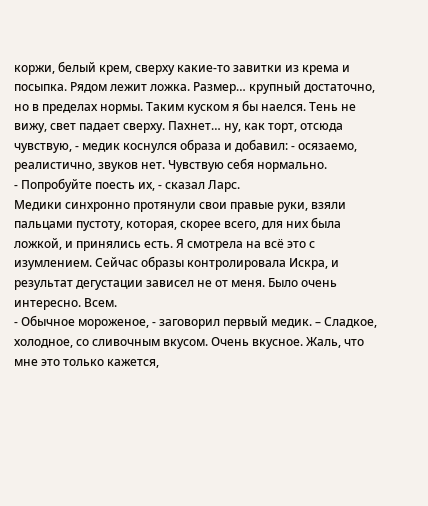коржи, белый крем, сверху какие-то завитки из крема и посыпка. Рядом лежит ложка. Размер… крупный достаточно, но в пределах нормы. Таким куском я бы наелся. Тень не вижу, свет падает сверху. Пахнет… ну, как торт, отсюда чувствую, - медик коснулся образа и добавил: - осязаемо, реалистично, звуков нет. Чувствую себя нормально.
- Попробуйте поесть их, - сказал Ларс.
Медики синхронно протянули свои правые руки, взяли пальцами пустоту, которая, скорее всего, для них была ложкой, и принялись есть. Я смотрела на всё это с изумлением. Сейчас образы контролировала Искра, и результат дегустации зависел не от меня. Было очень интересно. Всем.
- Обычное мороженое, - заговорил первый медик. – Сладкое, холодное, со сливочным вкусом. Очень вкусное. Жаль, что мне это только кажется,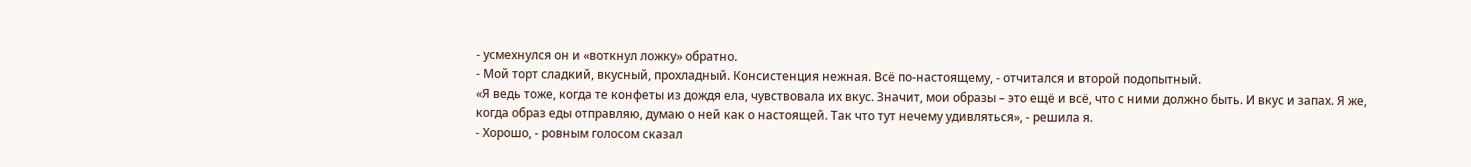- усмехнулся он и «воткнул ложку» обратно.
- Мой торт сладкий, вкусный, прохладный. Консистенция нежная. Всё по-настоящему, - отчитался и второй подопытный.
«Я ведь тоже, когда те конфеты из дождя ела, чувствовала их вкус. Значит, мои образы – это ещё и всё, что с ними должно быть. И вкус и запах. Я же, когда образ еды отправляю, думаю о ней как о настоящей. Так что тут нечему удивляться», - решила я.
- Хорошо, - ровным голосом сказал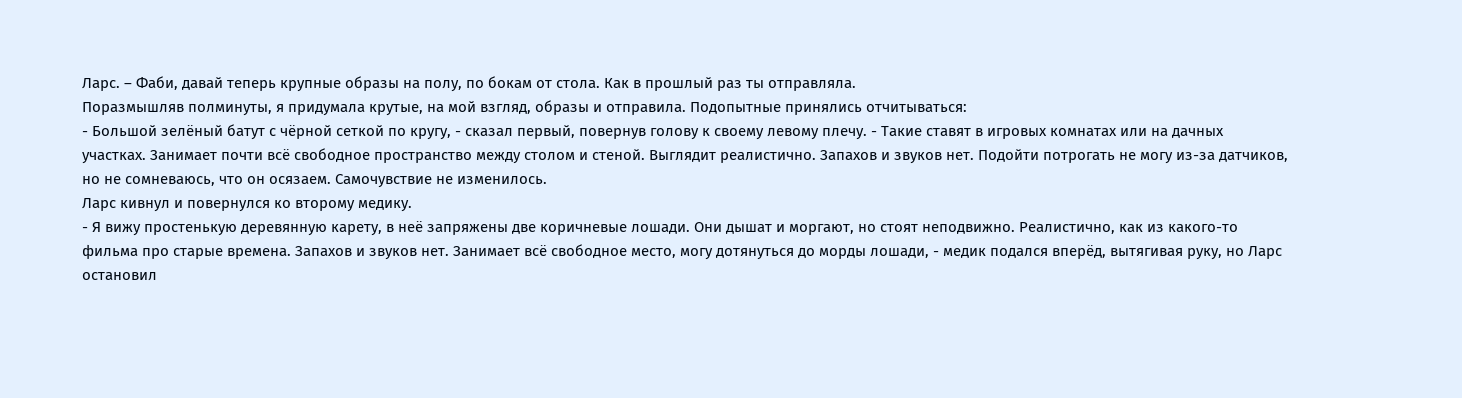Ларс. – Фаби, давай теперь крупные образы на полу, по бокам от стола. Как в прошлый раз ты отправляла.
Поразмышляв полминуты, я придумала крутые, на мой взгляд, образы и отправила. Подопытные принялись отчитываться:
- Большой зелёный батут с чёрной сеткой по кругу, - сказал первый, повернув голову к своему левому плечу. - Такие ставят в игровых комнатах или на дачных участках. Занимает почти всё свободное пространство между столом и стеной. Выглядит реалистично. Запахов и звуков нет. Подойти потрогать не могу из-за датчиков, но не сомневаюсь, что он осязаем. Самочувствие не изменилось.
Ларс кивнул и повернулся ко второму медику.
- Я вижу простенькую деревянную карету, в неё запряжены две коричневые лошади. Они дышат и моргают, но стоят неподвижно. Реалистично, как из какого-то фильма про старые времена. Запахов и звуков нет. Занимает всё свободное место, могу дотянуться до морды лошади, - медик подался вперёд, вытягивая руку, но Ларс остановил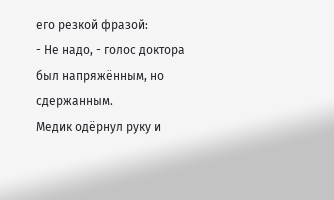его резкой фразой:
- Не надо, - голос доктора был напряжённым, но сдержанным.
Медик одёрнул руку и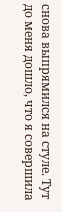снова выпрямился на стуле. Тут до меня дошло, что я совершила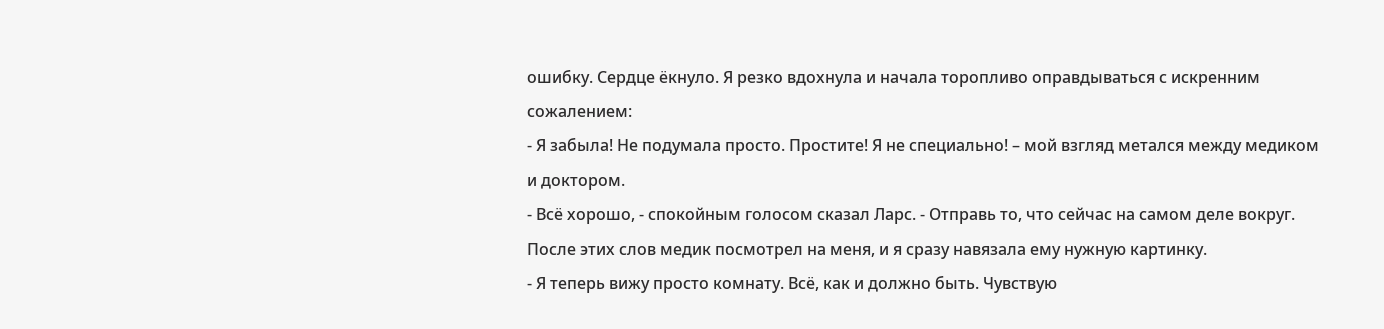ошибку. Сердце ёкнуло. Я резко вдохнула и начала торопливо оправдываться с искренним сожалением:
- Я забыла! Не подумала просто. Простите! Я не специально! – мой взгляд метался между медиком и доктором.
- Всё хорошо, - спокойным голосом сказал Ларс. - Отправь то, что сейчас на самом деле вокруг.
После этих слов медик посмотрел на меня, и я сразу навязала ему нужную картинку.
- Я теперь вижу просто комнату. Всё, как и должно быть. Чувствую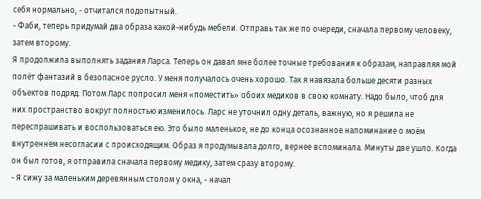себя нормально, - отчитался подопытный.
- Фаби, теперь придумай два образа какой-нибудь мебели. Отправь так же по очереди, сначала первому человеку, затем второму.
Я продолжила выполнять задания Ларса. Теперь он давал мне более точные требования к образам, направляя мой полёт фантазий в безопасное русло. У меня получалось очень хорошо. Так я навязала больше десяти разных объектов подряд. Потом Ларс попросил меня «поместить» обоих медиков в свою комнату. Надо было, чтоб для них пространство вокруг полностью изменилось. Ларс не уточнил одну деталь, важную, но я решила не переспрашивать и воспользоваться ею. Это было маленькое, не до конца осознанное напоминание о моём внутреннем несогласии с происходящим. Образ я продумывала долго, вернее вспоминала. Минуты две ушло. Когда он был готов, я отправила сначала первому медику, затем сразу второму.
- Я сижу за маленьким деревянным столом у окна, - начал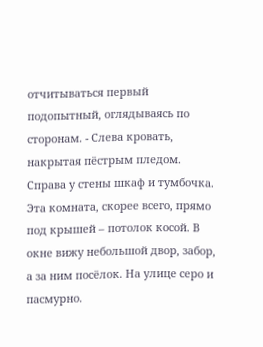отчитываться первый подопытный, оглядываясь по сторонам. - Слева кровать, накрытая пёстрым пледом. Справа у стены шкаф и тумбочка. Эта комната, скорее всего, прямо под крышей – потолок косой. В окне вижу небольшой двор, забор, а за ним посёлок. На улице серо и пасмурно.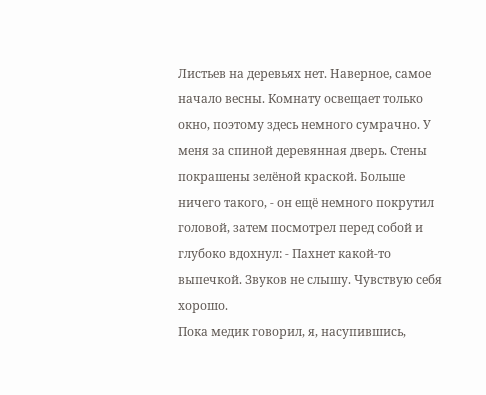Листьев на деревьях нет. Наверное, самое начало весны. Комнату освещает только окно, поэтому здесь немного сумрачно. У меня за спиной деревянная дверь. Стены покрашены зелёной краской. Больше ничего такого, - он ещё немного покрутил головой, затем посмотрел перед собой и глубоко вдохнул: - Пахнет какой-то выпечкой. Звуков не слышу. Чувствую себя хорошо.
Пока медик говорил, я, насупившись,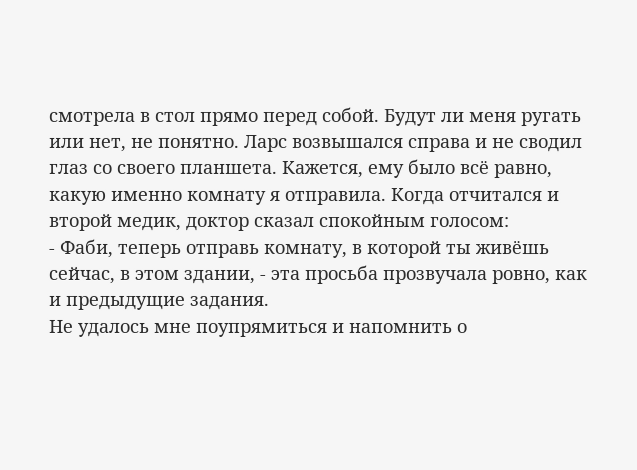смотрела в стол прямо перед собой. Будут ли меня ругать или нет, не понятно. Ларс возвышался справа и не сводил глаз со своего планшета. Кажется, ему было всё равно, какую именно комнату я отправила. Когда отчитался и второй медик, доктор сказал спокойным голосом:
- Фаби, теперь отправь комнату, в которой ты живёшь сейчас, в этом здании, - эта просьба прозвучала ровно, как и предыдущие задания.
Не удалось мне поупрямиться и напомнить о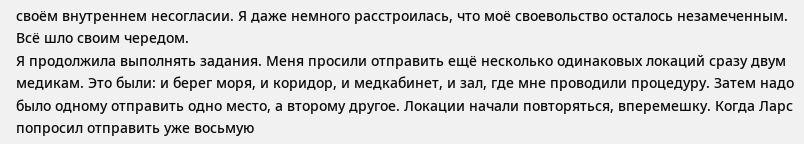своём внутреннем несогласии. Я даже немного расстроилась, что моё своевольство осталось незамеченным. Всё шло своим чередом.
Я продолжила выполнять задания. Меня просили отправить ещё несколько одинаковых локаций сразу двум медикам. Это были: и берег моря, и коридор, и медкабинет, и зал, где мне проводили процедуру. Затем надо было одному отправить одно место, а второму другое. Локации начали повторяться, вперемешку. Когда Ларс попросил отправить уже восьмую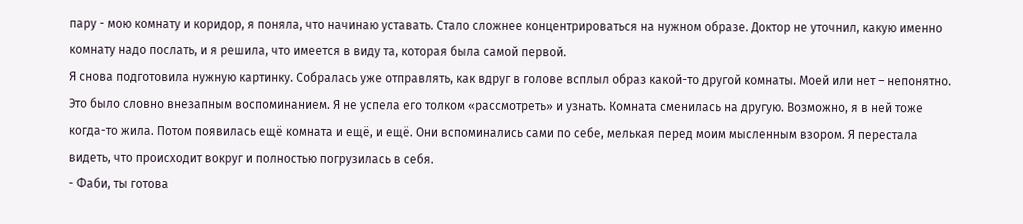пару - мою комнату и коридор, я поняла, что начинаю уставать. Стало сложнее концентрироваться на нужном образе. Доктор не уточнил, какую именно комнату надо послать, и я решила, что имеется в виду та, которая была самой первой.
Я снова подготовила нужную картинку. Собралась уже отправлять, как вдруг в голове всплыл образ какой-то другой комнаты. Моей или нет – непонятно. Это было словно внезапным воспоминанием. Я не успела его толком «рассмотреть» и узнать. Комната сменилась на другую. Возможно, я в ней тоже когда-то жила. Потом появилась ещё комната и ещё, и ещё. Они вспоминались сами по себе, мелькая перед моим мысленным взором. Я перестала видеть, что происходит вокруг и полностью погрузилась в себя.
- Фаби, ты готова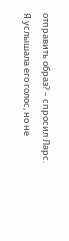отправить образ? – спросил Ларс.
Я услышала его голос, но не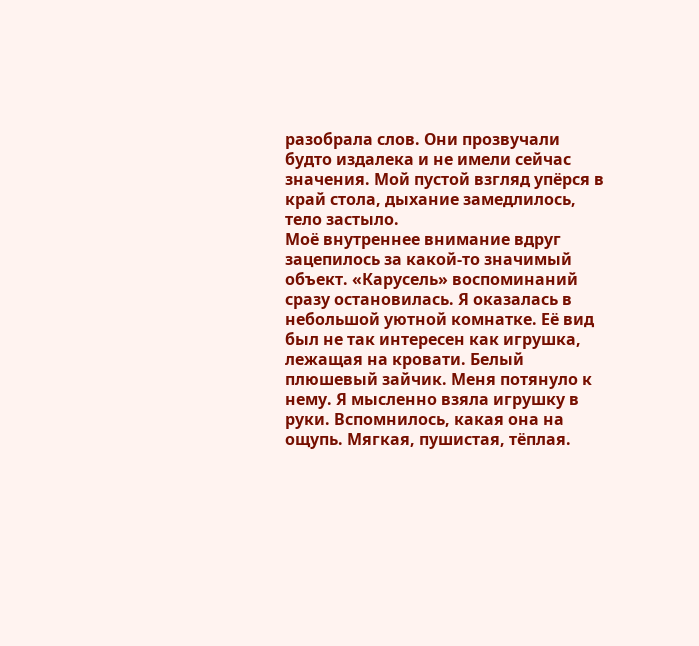разобрала слов. Они прозвучали будто издалека и не имели сейчас значения. Мой пустой взгляд упёрся в край стола, дыхание замедлилось, тело застыло.
Моё внутреннее внимание вдруг зацепилось за какой-то значимый объект. «Карусель» воспоминаний сразу остановилась. Я оказалась в небольшой уютной комнатке. Её вид был не так интересен как игрушка, лежащая на кровати. Белый плюшевый зайчик. Меня потянуло к нему. Я мысленно взяла игрушку в руки. Вспомнилось, какая она на ощупь. Мягкая, пушистая, тёплая.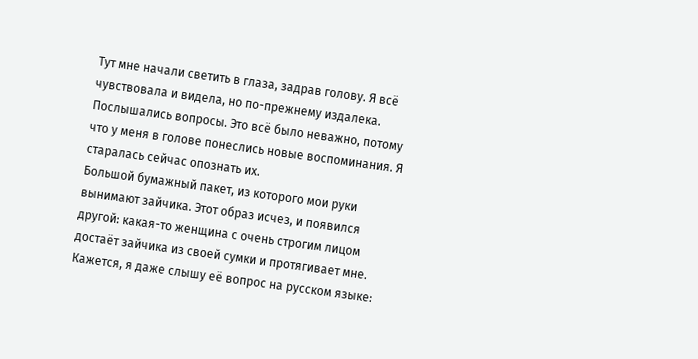Тут мне начали светить в глаза, задрав голову. Я всё чувствовала и видела, но по-прежнему издалека. Послышались вопросы. Это всё было неважно, потому что у меня в голове понеслись новые воспоминания. Я старалась сейчас опознать их.
Большой бумажный пакет, из которого мои руки вынимают зайчика. Этот образ исчез, и появился другой: какая-то женщина с очень строгим лицом достаёт зайчика из своей сумки и протягивает мне. Кажется, я даже слышу её вопрос на русском языке: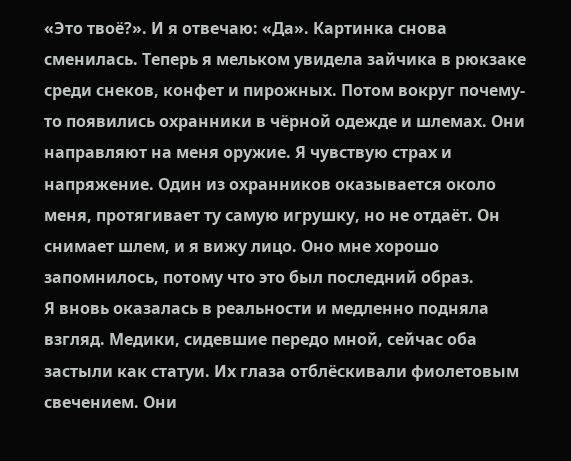«Это твоё?». И я отвечаю: «Да». Картинка снова сменилась. Теперь я мельком увидела зайчика в рюкзаке среди снеков, конфет и пирожных. Потом вокруг почему-то появились охранники в чёрной одежде и шлемах. Они направляют на меня оружие. Я чувствую страх и напряжение. Один из охранников оказывается около меня, протягивает ту самую игрушку, но не отдаёт. Он снимает шлем, и я вижу лицо. Оно мне хорошо запомнилось, потому что это был последний образ.
Я вновь оказалась в реальности и медленно подняла взгляд. Медики, сидевшие передо мной, сейчас оба застыли как статуи. Их глаза отблёскивали фиолетовым свечением. Они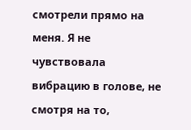смотрели прямо на меня. Я не чувствовала вибрацию в голове, не смотря на то,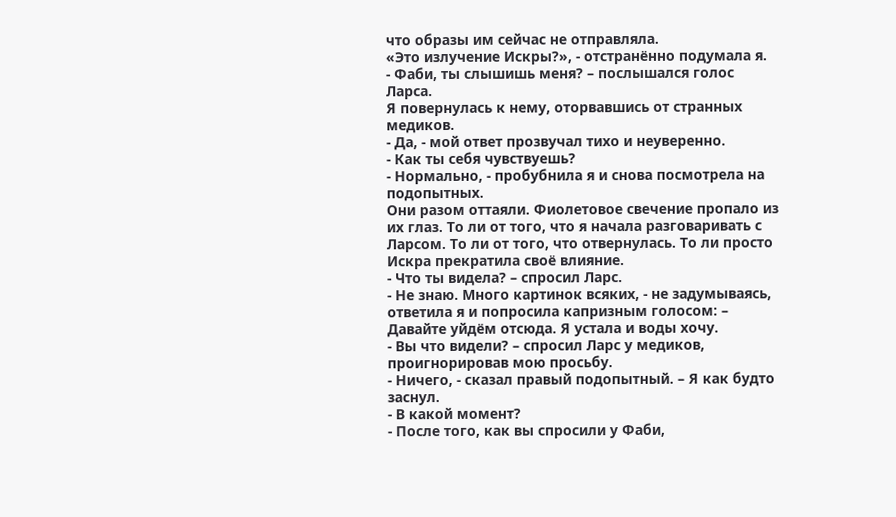что образы им сейчас не отправляла.
«Это излучение Искры?», - отстранённо подумала я.
- Фаби, ты слышишь меня? – послышался голос Ларса.
Я повернулась к нему, оторвавшись от странных медиков.
- Да, - мой ответ прозвучал тихо и неуверенно.
- Как ты себя чувствуешь?
- Нормально, - пробубнила я и снова посмотрела на подопытных.
Они разом оттаяли. Фиолетовое свечение пропало из их глаз. То ли от того, что я начала разговаривать с Ларсом. То ли от того, что отвернулась. То ли просто Искра прекратила своё влияние.
- Что ты видела? – спросил Ларс.
- Не знаю. Много картинок всяких, - не задумываясь, ответила я и попросила капризным голосом: – Давайте уйдём отсюда. Я устала и воды хочу.
- Вы что видели? – спросил Ларс у медиков, проигнорировав мою просьбу.
- Ничего, - сказал правый подопытный. – Я как будто заснул.
- В какой момент?
- После того, как вы спросили у Фаби,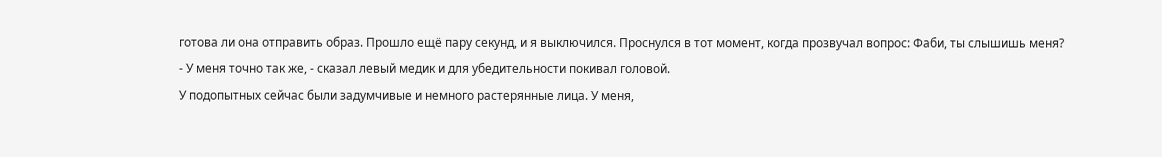готова ли она отправить образ. Прошло ещё пару секунд, и я выключился. Проснулся в тот момент, когда прозвучал вопрос: Фаби, ты слышишь меня?
- У меня точно так же, - сказал левый медик и для убедительности покивал головой.
У подопытных сейчас были задумчивые и немного растерянные лица. У меня,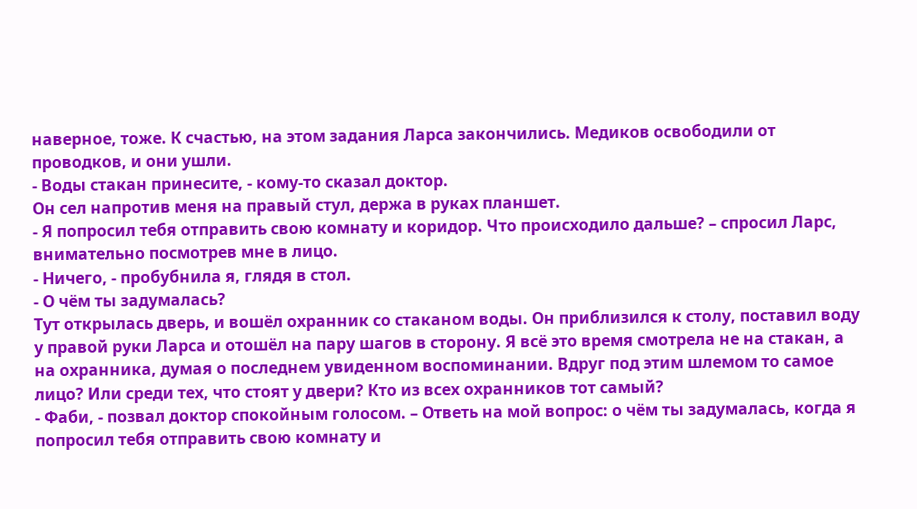наверное, тоже. К счастью, на этом задания Ларса закончились. Медиков освободили от проводков, и они ушли.
- Воды стакан принесите, - кому-то сказал доктор.
Он сел напротив меня на правый стул, держа в руках планшет.
- Я попросил тебя отправить свою комнату и коридор. Что происходило дальше? – спросил Ларс, внимательно посмотрев мне в лицо.
- Ничего, - пробубнила я, глядя в стол.
- О чём ты задумалась?
Тут открылась дверь, и вошёл охранник со стаканом воды. Он приблизился к столу, поставил воду у правой руки Ларса и отошёл на пару шагов в сторону. Я всё это время смотрела не на стакан, а на охранника, думая о последнем увиденном воспоминании. Вдруг под этим шлемом то самое лицо? Или среди тех, что стоят у двери? Кто из всех охранников тот самый?
- Фаби, - позвал доктор спокойным голосом. – Ответь на мой вопрос: о чём ты задумалась, когда я попросил тебя отправить свою комнату и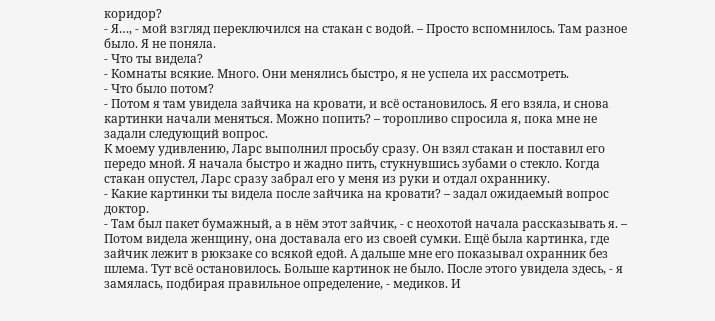коридор?
- Я…, - мой взгляд переключился на стакан с водой. – Просто вспомнилось. Там разное было. Я не поняла.
- Что ты видела?
- Комнаты всякие. Много. Они менялись быстро, я не успела их рассмотреть.
- Что было потом?
- Потом я там увидела зайчика на кровати, и всё остановилось. Я его взяла, и снова картинки начали меняться. Можно попить? – торопливо спросила я, пока мне не задали следующий вопрос.
К моему удивлению, Ларс выполнил просьбу сразу. Он взял стакан и поставил его передо мной. Я начала быстро и жадно пить, стукнувшись зубами о стекло. Когда стакан опустел, Ларс сразу забрал его у меня из руки и отдал охраннику.
- Какие картинки ты видела после зайчика на кровати? – задал ожидаемый вопрос доктор.
- Там был пакет бумажный, а в нём этот зайчик, - с неохотой начала рассказывать я. – Потом видела женщину, она доставала его из своей сумки. Ещё была картинка, где зайчик лежит в рюкзаке со всякой едой. А дальше мне его показывал охранник без шлема. Тут всё остановилось. Больше картинок не было. После этого увидела здесь, - я замялась, подбирая правильное определение, - медиков. И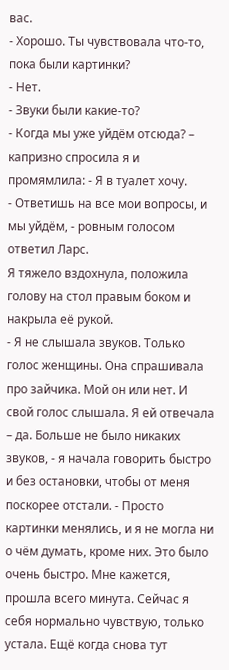вас.
- Хорошо. Ты чувствовала что-то, пока были картинки?
- Нет.
- Звуки были какие-то?
- Когда мы уже уйдём отсюда? – капризно спросила я и промямлила: - Я в туалет хочу.
- Ответишь на все мои вопросы, и мы уйдём, - ровным голосом ответил Ларс.
Я тяжело вздохнула, положила голову на стол правым боком и накрыла её рукой.
- Я не слышала звуков. Только голос женщины. Она спрашивала про зайчика. Мой он или нет. И свой голос слышала. Я ей отвечала – да. Больше не было никаких звуков, - я начала говорить быстро и без остановки, чтобы от меня поскорее отстали. - Просто картинки менялись, и я не могла ни о чём думать, кроме них. Это было очень быстро. Мне кажется, прошла всего минута. Сейчас я себя нормально чувствую, только устала. Ещё когда снова тут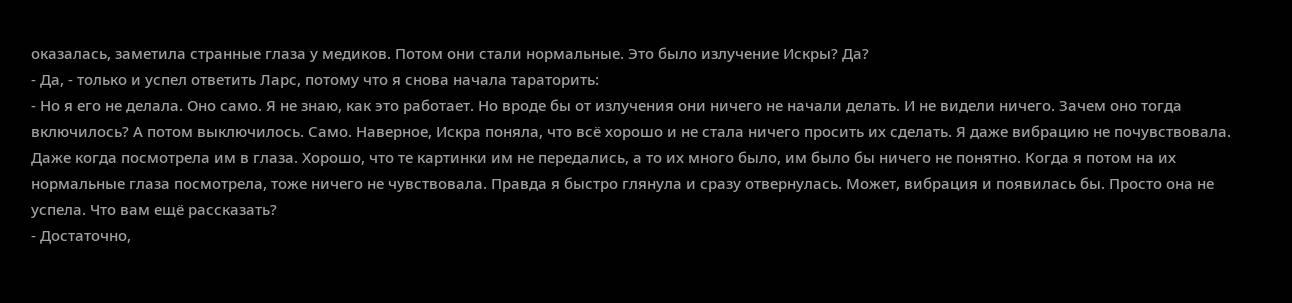оказалась, заметила странные глаза у медиков. Потом они стали нормальные. Это было излучение Искры? Да?
- Да, - только и успел ответить Ларс, потому что я снова начала тараторить:
- Но я его не делала. Оно само. Я не знаю, как это работает. Но вроде бы от излучения они ничего не начали делать. И не видели ничего. Зачем оно тогда включилось? А потом выключилось. Само. Наверное, Искра поняла, что всё хорошо и не стала ничего просить их сделать. Я даже вибрацию не почувствовала. Даже когда посмотрела им в глаза. Хорошо, что те картинки им не передались, а то их много было, им было бы ничего не понятно. Когда я потом на их нормальные глаза посмотрела, тоже ничего не чувствовала. Правда я быстро глянула и сразу отвернулась. Может, вибрация и появилась бы. Просто она не успела. Что вам ещё рассказать?
- Достаточно,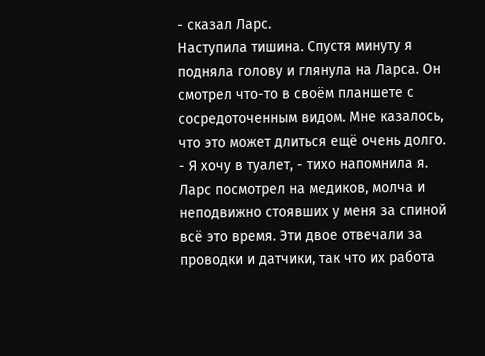- сказал Ларс.
Наступила тишина. Спустя минуту я подняла голову и глянула на Ларса. Он смотрел что-то в своём планшете с сосредоточенным видом. Мне казалось, что это может длиться ещё очень долго.
- Я хочу в туалет, - тихо напомнила я.
Ларс посмотрел на медиков, молча и неподвижно стоявших у меня за спиной всё это время. Эти двое отвечали за проводки и датчики, так что их работа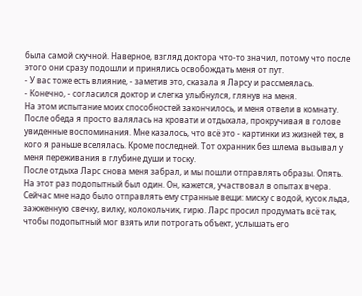была самой скучной. Наверное, взгляд доктора что-то значил, потому что после этого они сразу подошли и принялись освобождать меня от пут.
- У вас тоже есть влияние, - заметив это, сказала я Ларсу и рассмеялась.
- Конечно, - согласился доктор и слегка улыбнулся, глянув на меня.
На этом испытание моих способностей закончилось, и меня отвели в комнату. После обеда я просто валялась на кровати и отдыхала, прокручивая в голове увиденные воспоминания. Мне казалось, что всё это - картинки из жизней тех, в кого я раньше вселялась. Кроме последней. Тот охранник без шлема вызывал у меня переживания в глубине души и тоску.
После отдыха Ларс снова меня забрал, и мы пошли отправлять образы. Опять. На этот раз подопытный был один. Он, кажется, участвовал в опытах вчера. Сейчас мне надо было отправлять ему странные вещи: миску с водой, кусок льда, зажженную свечку, вилку, колокольчик, гирю. Ларс просил продумать всё так, чтобы подопытный мог взять или потрогать объект, услышать его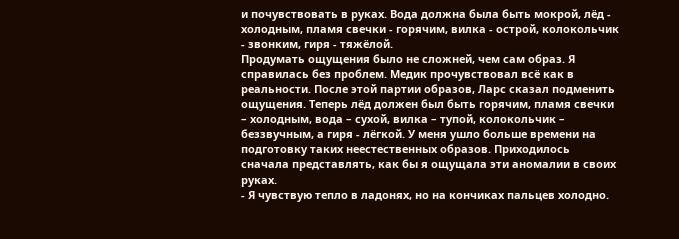и почувствовать в руках. Вода должна была быть мокрой, лёд - холодным, пламя свечки - горячим, вилка - острой, колокольчик - звонким, гиря - тяжёлой.
Продумать ощущения было не сложней, чем сам образ. Я справилась без проблем. Медик прочувствовал всё как в реальности. После этой партии образов, Ларс сказал подменить ощущения. Теперь лёд должен был быть горячим, пламя свечки – холодным, вода – сухой, вилка – тупой, колокольчик – беззвучным, а гиря - лёгкой. У меня ушло больше времени на подготовку таких неестественных образов. Приходилось сначала представлять, как бы я ощущала эти аномалии в своих руках.
- Я чувствую тепло в ладонях, но на кончиках пальцев холодно.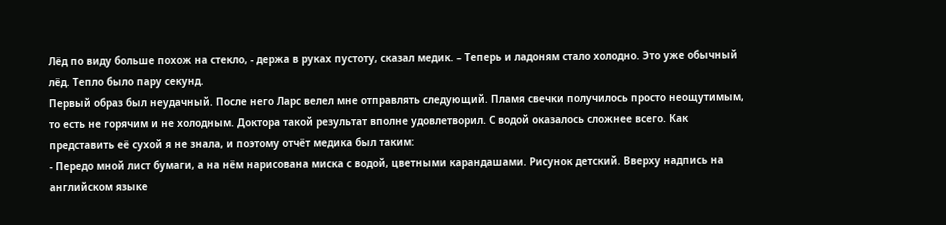Лёд по виду больше похож на стекло, - держа в руках пустоту, сказал медик. – Теперь и ладоням стало холодно. Это уже обычный лёд. Тепло было пару секунд.
Первый образ был неудачный. После него Ларс велел мне отправлять следующий. Пламя свечки получилось просто неощутимым, то есть не горячим и не холодным. Доктора такой результат вполне удовлетворил. С водой оказалось сложнее всего. Как представить её сухой я не знала, и поэтому отчёт медика был таким:
- Передо мной лист бумаги, а на нём нарисована миска с водой, цветными карандашами. Рисунок детский. Вверху надпись на английском языке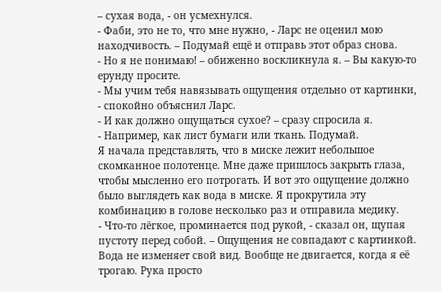– сухая вода, - он усмехнулся.
- Фаби, это не то, что мне нужно, - Ларс не оценил мою находчивость. – Подумай ещё и отправь этот образ снова.
- Но я не понимаю! – обиженно воскликнула я. – Вы какую-то ерунду просите.
- Мы учим тебя навязывать ощущения отдельно от картинки, - спокойно объяснил Ларс.
- И как должно ощущаться сухое? – сразу спросила я.
- Например, как лист бумаги или ткань. Подумай.
Я начала представлять, что в миске лежит небольшое скомканное полотенце. Мне даже пришлось закрыть глаза, чтобы мысленно его потрогать. И вот это ощущение должно было выглядеть как вода в миске. Я прокрутила эту комбинацию в голове несколько раз и отправила медику.
- Что-то лёгкое, проминается под рукой, - сказал он, щупая пустоту перед собой. – Ощущения не совпадают с картинкой. Вода не изменяет свой вид. Вообще не двигается, когда я её трогаю. Рука просто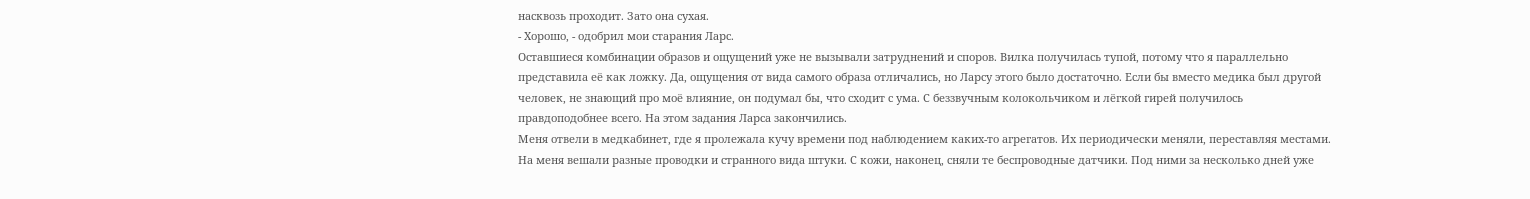насквозь проходит. Зато она сухая.
- Хорошо, - одобрил мои старания Ларс.
Оставшиеся комбинации образов и ощущений уже не вызывали затруднений и споров. Вилка получилась тупой, потому что я параллельно представила её как ложку. Да, ощущения от вида самого образа отличались, но Ларсу этого было достаточно. Если бы вместо медика был другой человек, не знающий про моё влияние, он подумал бы, что сходит с ума. С беззвучным колокольчиком и лёгкой гирей получилось правдоподобнее всего. На этом задания Ларса закончились.
Меня отвели в медкабинет, где я пролежала кучу времени под наблюдением каких-то агрегатов. Их периодически меняли, переставляя местами. На меня вешали разные проводки и странного вида штуки. С кожи, наконец, сняли те беспроводные датчики. Под ними за несколько дней уже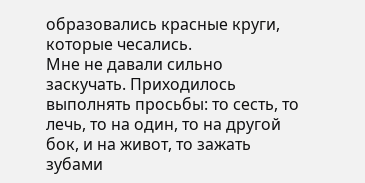образовались красные круги, которые чесались.
Мне не давали сильно заскучать. Приходилось выполнять просьбы: то сесть, то лечь, то на один, то на другой бок, и на живот, то зажать зубами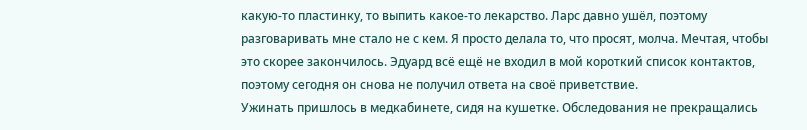какую-то пластинку, то выпить какое-то лекарство. Ларс давно ушёл, поэтому разговаривать мне стало не с кем. Я просто делала то, что просят, молча. Мечтая, чтобы это скорее закончилось. Эдуард всё ещё не входил в мой короткий список контактов, поэтому сегодня он снова не получил ответа на своё приветствие.
Ужинать пришлось в медкабинете, сидя на кушетке. Обследования не прекращались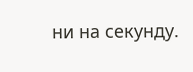ни на секунду.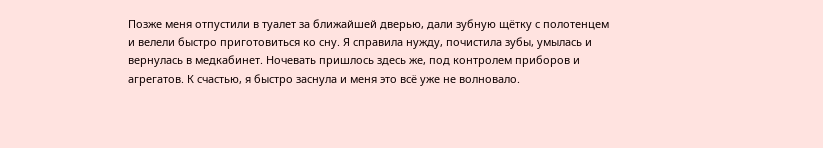Позже меня отпустили в туалет за ближайшей дверью, дали зубную щётку с полотенцем и велели быстро приготовиться ко сну. Я справила нужду, почистила зубы, умылась и вернулась в медкабинет. Ночевать пришлось здесь же, под контролем приборов и агрегатов. К счастью, я быстро заснула и меня это всё уже не волновало.